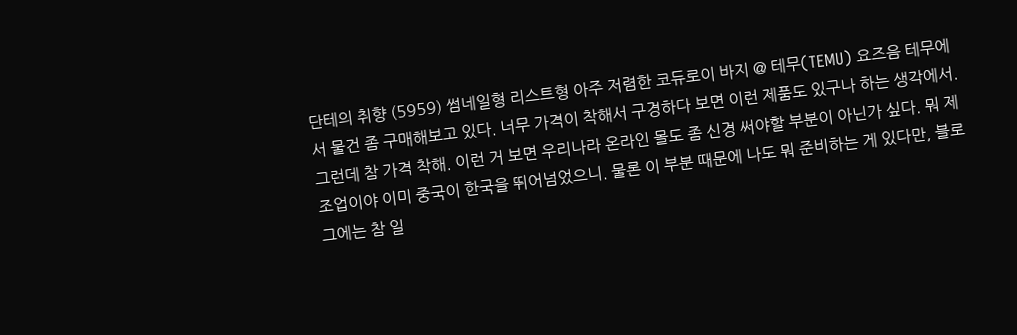단테의 취향 (5959) 썸네일형 리스트형 아주 저렴한 코듀로이 바지 @ 테무(TEMU) 요즈음 테무에서 물건 좀 구매해보고 있다. 너무 가격이 착해서 구경하다 보면 이런 제품도 있구나 하는 생각에서. 그런데 참 가격 착해. 이런 거 보면 우리나라 온라인 몰도 좀 신경 써야할 부분이 아닌가 싶다. 뭐 제조업이야 이미 중국이 한국을 뛰어넘었으니. 물론 이 부분 때문에 나도 뭐 준비하는 게 있다만, 블로그에는 참 일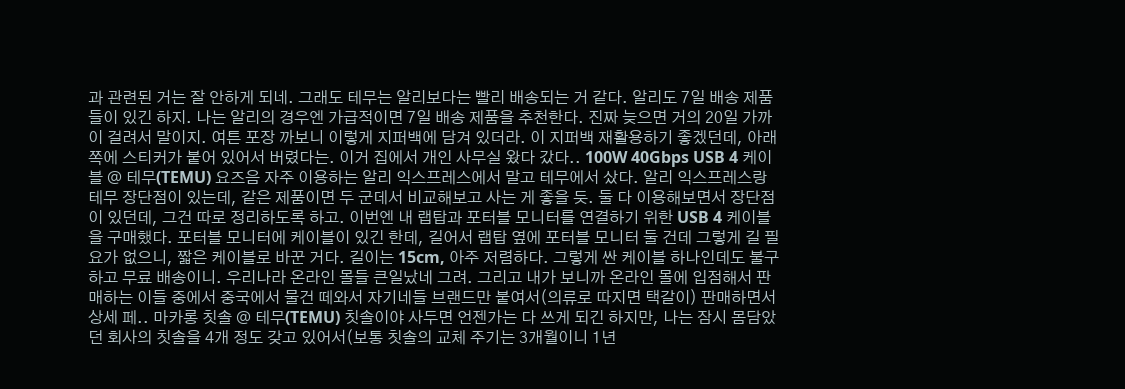과 관련된 거는 잘 안하게 되네. 그래도 테무는 알리보다는 빨리 배송되는 거 같다. 알리도 7일 배송 제품들이 있긴 하지. 나는 알리의 경우엔 가급적이면 7일 배송 제품을 추천한다. 진짜 늦으면 거의 20일 가까이 걸려서 말이지. 여튼 포장 까보니 이렇게 지퍼백에 담겨 있더라. 이 지퍼백 재활용하기 좋겠던데, 아래쪽에 스티커가 붙어 있어서 버렸다는. 이거 집에서 개인 사무실 왔다 갔다.. 100W 40Gbps USB 4 케이블 @ 테무(TEMU) 요즈음 자주 이용하는 알리 익스프레스에서 말고 테무에서 샀다. 알리 익스프레스랑 테무 장단점이 있는데, 같은 제품이면 두 군데서 비교해보고 사는 게 좋을 듯. 둘 다 이용해보면서 장단점이 있던데, 그건 따로 정리하도록 하고. 이번엔 내 랩탑과 포터블 모니터를 연결하기 위한 USB 4 케이블을 구매했다. 포터블 모니터에 케이블이 있긴 한데, 길어서 랩탑 옆에 포터블 모니터 둘 건데 그렇게 길 필요가 없으니, 짧은 케이블로 바꾼 거다. 길이는 15cm, 아주 저렴하다. 그렇게 싼 케이블 하나인데도 불구하고 무료 배송이니. 우리나라 온라인 몰들 큰일났네 그려. 그리고 내가 보니까 온라인 몰에 입점해서 판매하는 이들 중에서 중국에서 물건 떼와서 자기네들 브랜드만 붙여서(의류로 따지면 택갈이) 판매하면서 상세 페.. 마카롱 칫솔 @ 테무(TEMU) 칫솔이야 사두면 언젠가는 다 쓰게 되긴 하지만, 나는 잠시 몸담았던 회사의 칫솔을 4개 정도 갖고 있어서(보통 칫솔의 교체 주기는 3개월이니 1년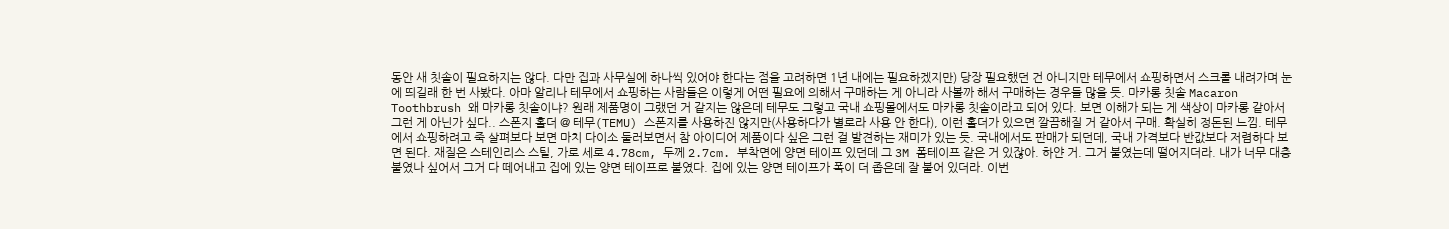동안 새 칫솔이 필요하지는 않다. 다만 집과 사무실에 하나씩 있어야 한다는 점을 고려하면 1년 내에는 필요하겠지만) 당장 필요했던 건 아니지만 테무에서 쇼핑하면서 스크롤 내려가며 눈에 띄길래 한 번 사봤다. 아마 알리나 테무에서 쇼핑하는 사람들은 이렇게 어떤 필요에 의해서 구매하는 게 아니라 사볼까 해서 구매하는 경우들 많을 듯. 마카롱 칫솔 Macaron Toothbrush 왜 마카롱 칫솔이냐? 원래 제품명이 그랬던 거 같지는 않은데 테무도 그렇고 국내 쇼핑몰에서도 마카롱 칫솔이라고 되어 있다. 보면 이해가 되는 게 색상이 마카롱 같아서 그런 게 아닌가 싶다.. 스폰지 홀더 @ 테무(TEMU) 스폰지를 사용하진 않지만(사용하다가 별로라 사용 안 한다), 이런 홀더가 있으면 깔끔해질 거 같아서 구매. 확실히 정돈된 느낌. 테무에서 쇼핑하려고 죽 살펴보다 보면 마치 다이소 둘러보면서 참 아이디어 제품이다 싶은 그런 걸 발견하는 재미가 있는 듯. 국내에서도 판매가 되던데, 국내 가격보다 반값보다 저렴하다 보면 된다. 재질은 스테인리스 스틸, 가로 세로 4.78cm, 두께 2.7cm. 부착면에 양면 테이프 있던데 그 3M 폼테이프 같은 거 있잖아. 하얀 거. 그거 붙였는데 떨어지더라. 내가 너무 대충 붙였나 싶어서 그거 다 떼어내고 집에 있는 양면 테이프로 붙였다. 집에 있는 양면 테이프가 폭이 더 좁은데 잘 붙어 있더라. 이번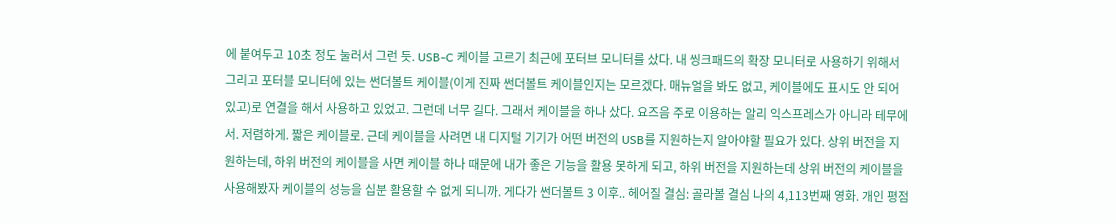에 붙여두고 10초 정도 눌러서 그런 듯. USB-C 케이블 고르기 최근에 포터브 모니터를 샀다. 내 씽크패드의 확장 모니터로 사용하기 위해서 그리고 포터블 모니터에 있는 썬더볼트 케이블(이게 진짜 썬더볼트 케이블인지는 모르겠다. 매뉴얼을 봐도 없고, 케이블에도 표시도 안 되어 있고)로 연결을 해서 사용하고 있었고. 그런데 너무 길다. 그래서 케이블을 하나 샀다. 요즈음 주로 이용하는 알리 익스프레스가 아니라 테무에서. 저렴하게. 짧은 케이블로. 근데 케이블을 사려면 내 디지털 기기가 어떤 버전의 USB를 지원하는지 알아야할 필요가 있다. 상위 버전을 지원하는데, 하위 버전의 케이블을 사면 케이블 하나 때문에 내가 좋은 기능을 활용 못하게 되고, 하위 버전을 지원하는데 상위 버전의 케이블을 사용해봤자 케이블의 성능을 십분 활용할 수 없게 되니까. 게다가 썬더볼트 3 이후.. 헤어질 결심: 골라볼 결심 나의 4,113번째 영화. 개인 평점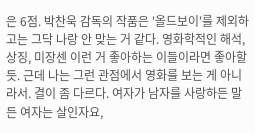은 6점. 박찬욱 감독의 작품은 '올드보이'를 제외하고는 그닥 나랑 안 맞는 거 같다. 영화학적인 해석, 상징, 미장센 이런 거 좋아하는 이들이라면 좋아할 듯. 근데 나는 그런 관점에서 영화를 보는 게 아니라서. 결이 좀 다르다. 여자가 남자를 사랑하든 말든 여자는 살인자요,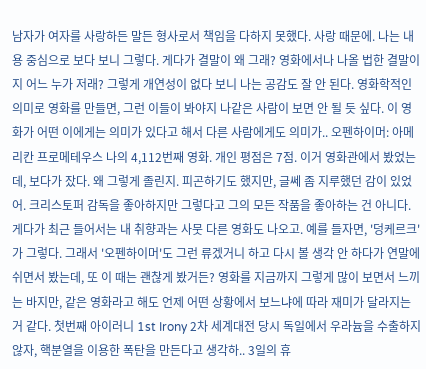남자가 여자를 사랑하든 말든 형사로서 책임을 다하지 못했다. 사랑 때문에. 나는 내용 중심으로 보다 보니 그렇다. 게다가 결말이 왜 그래? 영화에서나 나올 법한 결말이지 어느 누가 저래? 그렇게 개연성이 없다 보니 나는 공감도 잘 안 된다. 영화학적인 의미로 영화를 만들면, 그런 이들이 봐야지 나같은 사람이 보면 안 될 듯 싶다. 이 영화가 어떤 이에게는 의미가 있다고 해서 다른 사람에게도 의미가.. 오펜하이머: 아메리칸 프로메테우스 나의 4,112번째 영화. 개인 평점은 7점. 이거 영화관에서 봤었는데, 보다가 잤다. 왜 그렇게 졸린지. 피곤하기도 했지만, 글쎄 좀 지루했던 감이 있었어. 크리스토퍼 감독을 좋아하지만 그렇다고 그의 모든 작품을 좋아하는 건 아니다. 게다가 최근 들어서는 내 취향과는 사뭇 다른 영화도 나오고. 예를 들자면, '덩케르크'가 그렇다. 그래서 '오펜하이머'도 그런 류겠거니 하고 다시 볼 생각 안 하다가 연말에 쉬면서 봤는데, 또 이 때는 괜찮게 봤거든? 영화를 지금까지 그렇게 많이 보면서 느끼는 바지만, 같은 영화라고 해도 언제 어떤 상황에서 보느냐에 따라 재미가 달라지는 거 같다. 첫번째 아이러니 1st Irony 2차 세계대전 당시 독일에서 우라늄을 수출하지 않자, 핵분열을 이용한 폭탄을 만든다고 생각하.. 3일의 휴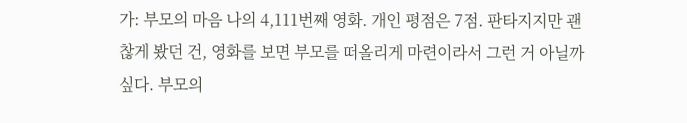가: 부모의 마음 나의 4,111번째 영화. 개인 평점은 7점. 판타지지만 괜찮게 봤던 건, 영화를 보면 부모를 떠올리게 마련이라서 그런 거 아닐까 싶다. 부모의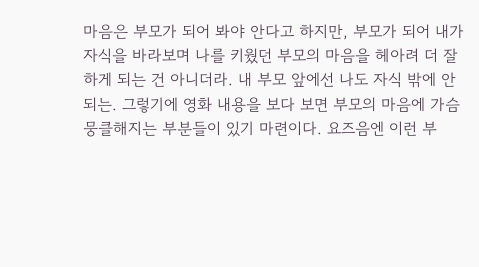마음은 부모가 되어 봐야 안다고 하지만, 부모가 되어 내가 자식을 바라보며 나를 키웠던 부모의 마음을 헤아려 더 잘 하게 되는 건 아니더라. 내 부모 앞에선 나도 자식 밖에 안 되는. 그렇기에 영화 내용을 보다 보면 부모의 마음에 가슴 뭉클해지는 부분들이 있기 마련이다. 요즈음엔 이런 부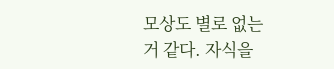모상도 별로 없는 거 같다. 자식을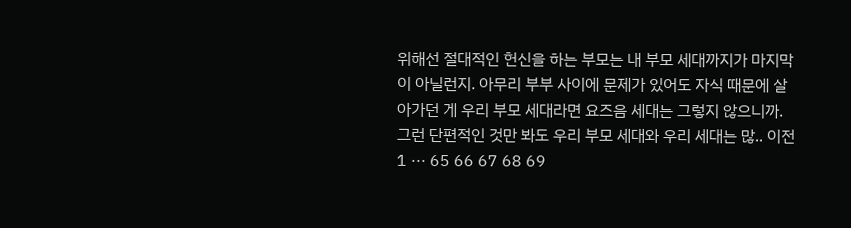위해선 절대적인 헌신을 하는 부모는 내 부모 세대까지가 마지막이 아닐런지. 아무리 부부 사이에 문제가 있어도 자식 때문에 살아가던 게 우리 부모 세대라면 요즈음 세대는 그렇지 않으니까. 그런 단편적인 것만 봐도 우리 부모 세대와 우리 세대는 많.. 이전 1 ··· 65 66 67 68 69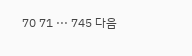70 71 ··· 745 다음